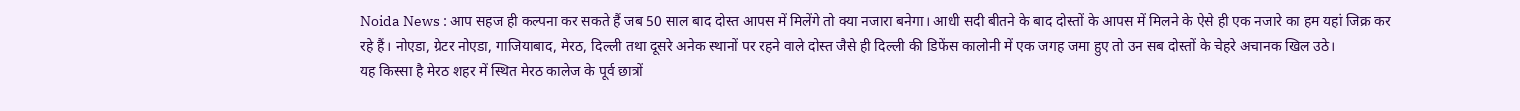Noida News : आप सहज ही कल्पना कर सकते हैं जब 50 साल बाद दोस्त आपस में मिलेंगे तो क्या नजारा बनेगा। आधी सदी बीतने के बाद दोस्तों के आपस में मिलने के ऐसे ही एक नजारे का हम यहां जिक्र कर रहे हैं। नोएडा, ग्रेटर नोएडा, गाजियाबाद, मेरठ, दिल्ली तथा दूसरे अनेक स्थानों पर रहने वाले दोस्त जैसे ही दिल्ली की डिफेंस कालोनी में एक जगह जमा हुए तो उन सब दोस्तों के चेहरे अचानक खिल उठे।
यह किस्सा है मेरठ शहर में स्थित मेरठ कालेज के पूर्व छात्रों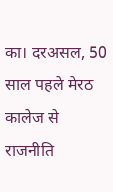का। दरअसल, 50 साल पहले मेरठ कालेज से राजनीति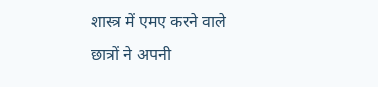शास्त्र में एमए करने वाले छात्रों ने अपनी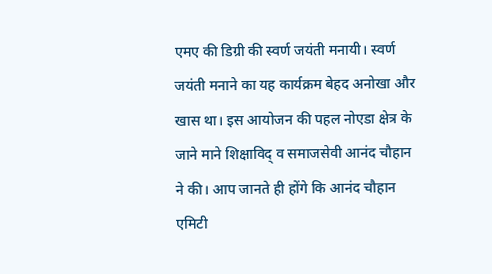एमए की डिग्री की स्वर्ण जयंती मनायी। स्वर्ण जयंती मनाने का यह कार्यक्रम बेहद अनोखा और खास था। इस आयोजन की पहल नोएडा क्षेत्र के जाने माने शिक्षाविद् व समाजसेवी आनंद चौहान ने की। आप जानते ही होंगे कि आनंद चौहान एमिटी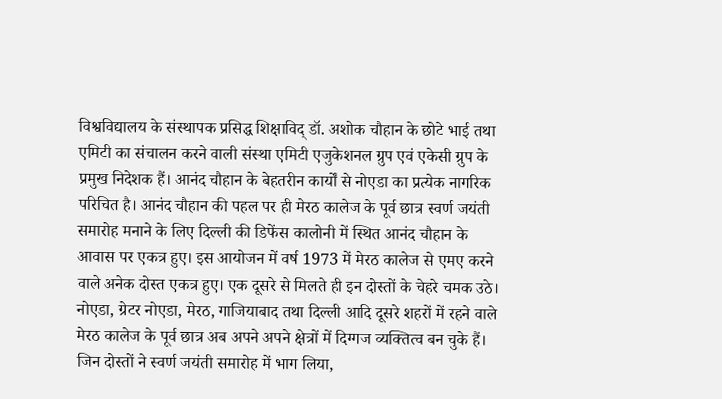विश्वविद्यालय के संस्थापक प्रसिद्ध शिक्षाविद् डॉ. अशोक चौहान के छोटे भाई तथा एमिटी का संचालन करने वाली संस्था एमिटी एजुकेशनल ग्रुप एवं एकेसी ग्रुप के प्रमुख निदेशक हैं। आनंद चौहान के बेहतरीन कार्यों से नोएडा का प्रत्येक नागरिक परिचित है। आनंद चौहान की पहल पर ही मेरठ कालेज के पूर्व छात्र स्वर्ण जयंती समारोह मनाने के लिए दिल्ली की डिफेंस कालोनी में स्थित आनंद चौहान के आवास पर एकत्र हुए। इस आयोजन में वर्ष 1973 में मेरठ कालेज से एमए करने वाले अनेक दोस्त एकत्र हुए। एक दूसरे से मिलते ही इन दोस्तों के चेहरे चमक उठे।
नोएडा, ग्रेटर नोएडा, मेरठ, गाजियाबाद तथा दिल्ली आदि दूसरे शहरों में रहने वाले मेरठ कालेज के पूर्व छात्र अब अपने अपने क्षेत्रों में दिग्गज व्यक्तित्व बन चुके हैं। जिन दोस्तों ने स्वर्ण जयंती समारोह में भाग लिया,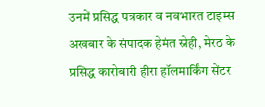उनमें प्रसिद्ध पत्रकार व नवभारत टाइम्स अखबार के संपादक हेमंत स्नेही, मेरठ के प्रसिद्ध कारोबारी हीरा हॉलमार्किंग सेंटर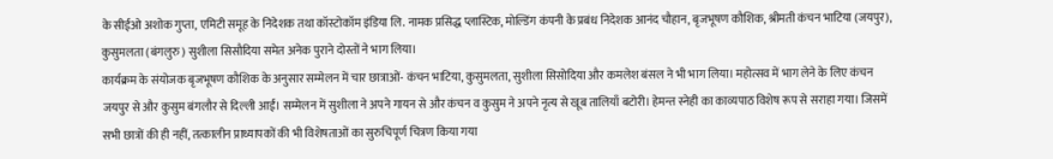के सीईओ अशोक गुप्ता, एमिटी समूह के निदेशक तथा कॉस्टोकॉम इंडिया लि. नामक प्रसिद्ध प्लास्टिक, मोल्डिंग कंपनी के प्रबंध निदेशक आनंद चौहान, बृजभूषण कौशिक, श्रीमती कंचन भाटिया (जयपुर), कुसुमलता (बंगलुरु) सुशीला सिसौदिया समेत अनेक पुराने दोस्तों ने भाग लिया।
कार्यक्रम के संयोजक बृजभूषण कौशिक के अनुसार सम्मेलन में चार छात्राओं- कंचन भाटिया, कुसुमलता, सुशीला सिसोदिया और कमलेश बंसल ने भी भाग लिया। महोत्सव में भाग लेने के लिए कंचन जयपुर से और कुसुम बंगलौर से दिल्ली आईं। सम्मेलन में सुशीला ने अपने गायन से और कंचन व कुसुम ने अपने नृत्य से खूब तालियाँ बटोरी। हेमन्त स्नेही का काव्यपाठ विशेष रूप से सराहा गया। जिसमें सभी छात्रों की ही नहीं, तत्कालीन प्राध्यापकों की भी विशेषताओं का सुरुचिपूर्ण चित्रण किया गया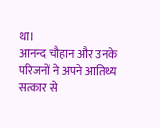था।
आनन्द चौहान और उनके परिजनों ने अपने आतिथ्य सत्कार से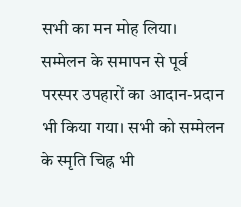सभी का मन मोह लिया। सम्मेलन के समापन से पूर्व परस्पर उपहारों का आदान-प्रदान भी किया गया। सभी को सम्मेलन के स्मृति चिह्न भी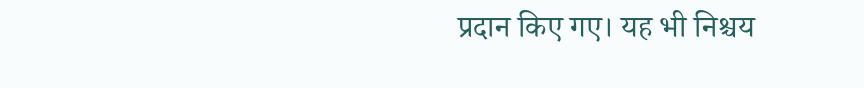प्रदान किए गए। यह भी निश्चय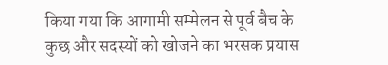किया गया कि आगामी सम्मेलन से पूर्व बैच के कुछ और सदस्यों को खोजने का भरसक प्रयास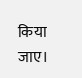किया जाए।